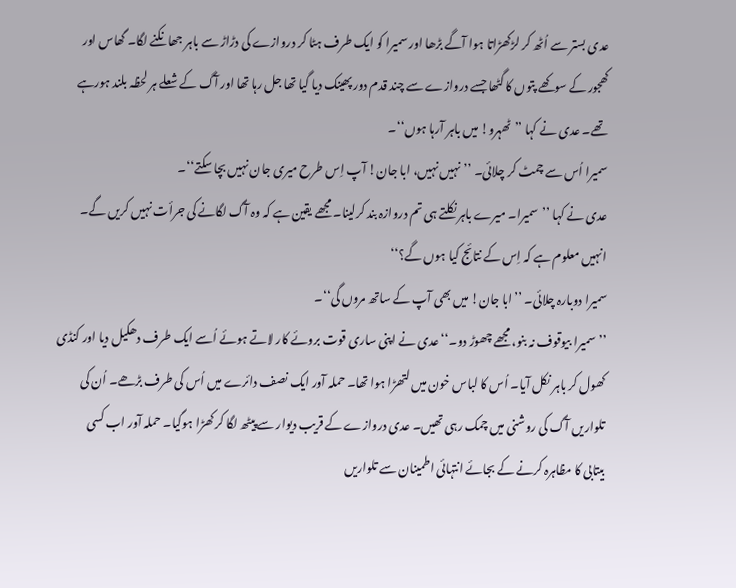عدی بستر سے اُٹھ کر لڑکھڑاتا ہوا آگے بڑھا اور سمیرا کو ایک طرف ہٹا کر دروازے کی دڑاڑ سے باہر جھانکنے لگا۔ گھاس اور کھجور کے سوکھے پتوں کا گٹھا جسے دروازے سے چند قدم دور پھینک دیا گیا تھا جل رہا تھا اور آگ کے شعلے ہر لحظہ بلند ہورہے تھے۔ عدی نے کہا ’’ٹھہرو! میں باہر آرہا ہوں‘‘۔
سمیرا اُس سے چمٹ کر چلائی۔ ’’نہیں نہیں، ابا جان! آپ اِس طرح میری جان نہیں بچا سکتے‘‘۔
عدی نے کہا ’’سمیرا۔ میرے باہر نکلتے ہی تم دروازہ بند کرلینا۔ مجھے یقین ہے کہ وہ آگ لگانے کی جرأت نہیں کریں گے۔ انہیں معلوم ہے کہ اِس کے نتائج کیا ہوں گے؟‘‘
سمیرا دوبارہ چلائی۔ ’’ابا جان! میں بھی آپ کے ساتھ مروں گی‘‘۔
’’سمیرا بیوقوف نہ بنو، مجھے چھوڑ دو۔‘‘ عدی نے اپنی ساری قوت بروئے کار لاتے ہوئے اُسے ایک طرف دھکیل دیا اور کنڈی کھول کر باہر نکل آیا۔ اُس کا لباس خون میں لتھڑا ہوا تھا۔ حملہ آور ایک نصف دائرے میں اُس کی طرف بڑھے۔ اُن کی تلواریں آگ کی روشنی میں چمک رہی تھیں۔ عدی دروازے کے قریب دیوار سے پیٹھ لگا کر کھڑا ہوگیا۔ حملہ آور اب کسی بیتابی کا مظاہرہ کرنے کے بجائے انتہائی اطمینان سے تلواریں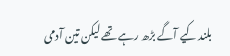بلند کیے آگے بڑھ رہے تھے لیکن تین آدمی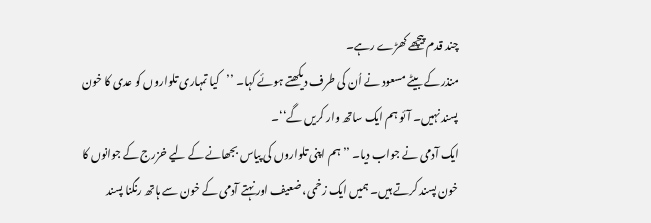چند قدم پیچھے کھڑے رہے۔
منذر کے بیٹے مسعود نے اُن کی طرف دیکھتے ہوئے کہا۔ ’’کیا تمہاری تلواروں کو عدی کا خون پسند نہیں۔ آئو ہم ایک ساتھ وار کریں گے‘‘۔
ایک آدمی نے جواب دیا۔ ’’ہم اپنی تلواروں کی پیاس بجھانے کے لیے خزرج کے جوانوں کا خون پسند کرتے ہیں۔ ہمیں ایک زخمی، ضعیف اور نہتے آدمی کے خون سے ہاتھ رنگنا پسند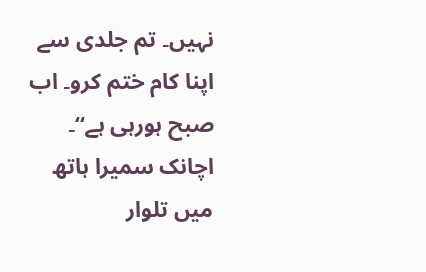نہیں۔ تم جلدی سے اپنا کام ختم کرو۔ اب صبح ہورہی ہے‘‘۔
اچانک سمیرا ہاتھ میں تلوار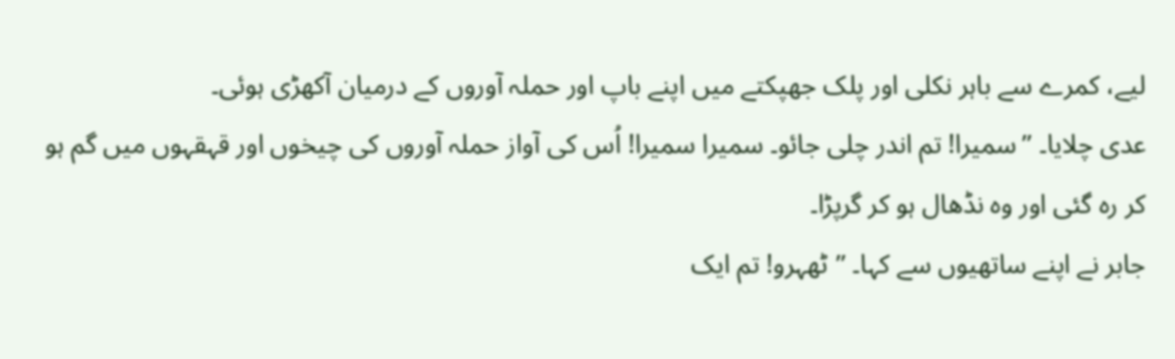لیے، کمرے سے باہر نکلی اور پلک جھپکتے میں اپنے باپ اور حملہ آوروں کے درمیان آکھڑی ہوئی۔
عدی چلایا۔ ’’سمیرا! تم اندر چلی جائو۔ سمیرا سمیرا! اُس کی آواز حملہ آوروں کی چیخوں اور قہقہوں میں گم ہو کر رہ گئی اور وہ نڈھال ہو کر گرپڑا۔
جابر نے اپنے ساتھیوں سے کہا۔ ’’ٹھہرو! تم ایک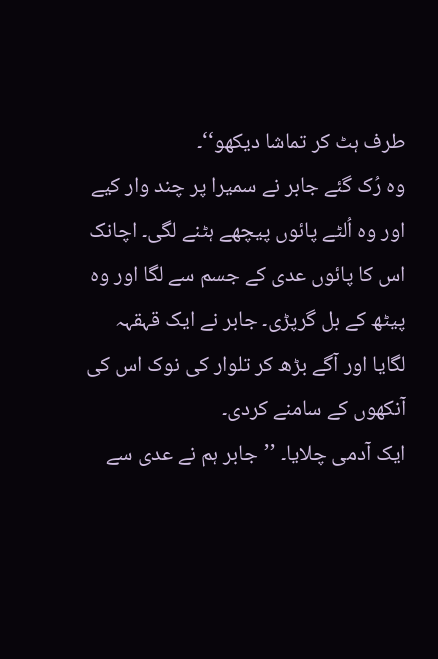طرف ہٹ کر تماشا دیکھو‘‘۔
وہ رُک گئے جابر نے سمیرا پر چند وار کیے اور وہ اُلٹے پائوں پیچھے ہٹنے لگی۔ اچانک اس کا پائوں عدی کے جسم سے لگا اور وہ پیٹھ کے بل گرپڑی۔ جابر نے ایک قہقہہ لگایا اور آگے بڑھ کر تلوار کی نوک اس کی آنکھوں کے سامنے کردی۔
ایک آدمی چلایا۔ ’’جابر ہم نے عدی سے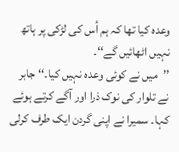وعدہ کیا تھا کہ ہم اُس کی لڑکی پر ہاتھ نہیں اٹھائیں گے‘‘۔
’’میں نے کوئی وعدہ نہیں کیا۔‘‘ جابر نے تلوار کی نوک ذرا اور آگے کرتے ہوئے کہا۔ سمیرا نے اپنی گردن ایک طرف کرلی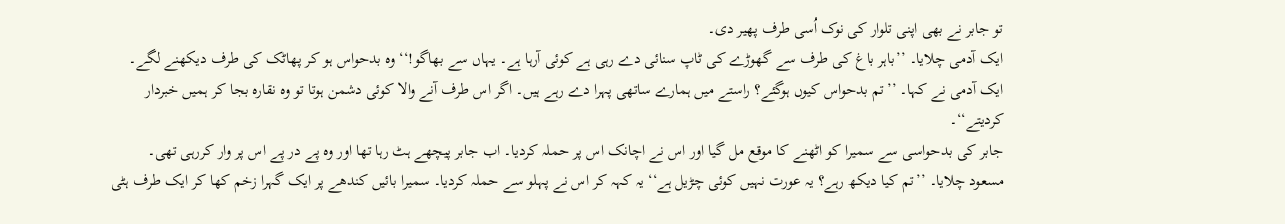تو جابر نے بھی اپنی تلوار کی نوک اُسی طرف پھیر دی۔
ایک آدمی چلایا۔ ’’باہر باغ کی طرف سے گھوڑے کی ٹاپ سنائی دے رہی ہے کوئی آرہا ہے۔ یہاں سے بھاگو!‘‘ وہ بدحواس ہو کر پھاٹک کی طرف دیکھنے لگے۔
ایک آدمی نے کہا۔ ’’تم بدحواس کیوں ہوگئے؟ راستے میں ہمارے ساتھی پہرا دے رہے ہیں۔ اگر اس طرف آنے والا کوئی دشمن ہوتا تو وہ نقارہ بجا کر ہمیں خبردار کردیتے‘‘۔
جابر کی بدحواسی سے سمیرا کو اٹھنے کا موقع مل گیا اور اس نے اچانک اس پر حملہ کردیا۔ اب جابر پیچھے ہٹ رہا تھا اور وہ پے در پے اس پر وار کررہی تھی۔
مسعود چلایا۔ ’’تم کیا دیکھ رہے؟ یہ عورت نہیں کوئی چڑیل ہے‘‘ یہ کہہ کر اس نے پہلو سے حملہ کردیا۔ سمیرا بائیں کندھے پر ایک گہرا زخم کھا کر ایک طرف ہٹی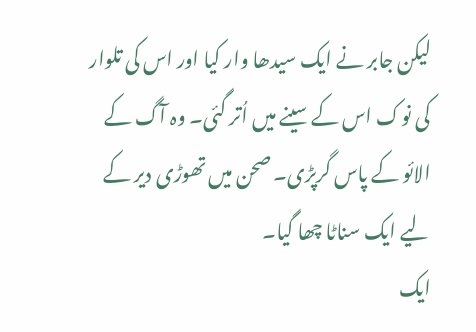لیکن جابر نے ایک سیدھا وار کیا اور اس کی تلوار کی نوک اس کے سینے میں اُتر گئی۔ وہ آگ کے الائو کے پاس گرپڑی۔ صحن میں تھوڑی دیر کے لیے ایک سناٹا چھا گیا۔
ایک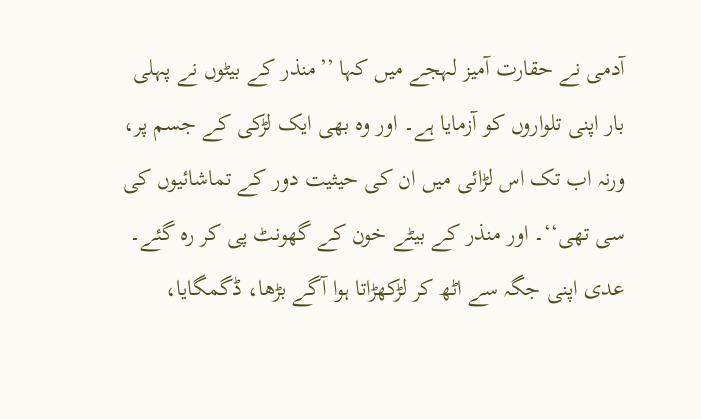آدمی نے حقارت آمیز لہجے میں کہا ’’منذر کے بیٹوں نے پہلی بار اپنی تلواروں کو آزمایا ہے۔ اور وہ بھی ایک لڑکی کے جسم پر، ورنہ اب تک اس لڑائی میں ان کی حیثیت دور کے تماشائیوں کی سی تھی‘‘۔ اور منذر کے بیٹے خون کے گھونٹ پی کر رہ گئے۔
عدی اپنی جگہ سے اٹھ کر لڑکھڑاتا ہوا آگے بڑھا، ڈگمگایا،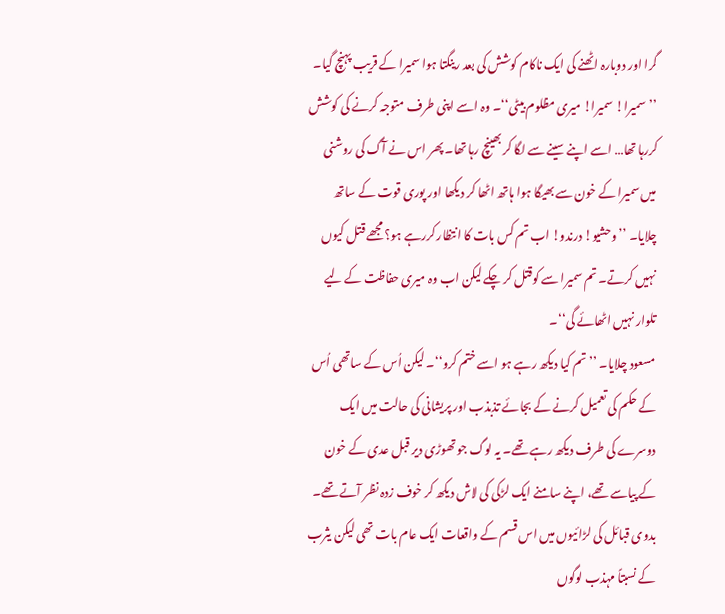گرا اور دوبارہ اٹھنے کی ایک ناکام کوشش کی بعد رینگتا ہوا سمیرا کے قریب پہنچ گیا۔
’’سمیرا! سمیرا! میری مظلوم بیٹی‘‘۔ وہ اسے اپنی طرف متوجہ کرنے کی کوشش کررہا تھا… اسے اپنے سینے سے لگا کر بھینچ رہا تھا۔ پھر اس نے آگ کی روشنی میں سمیرا کے خون سے بھیگا ہوا ہاتھ اٹھا کر دیکھا اور پوری قوت کے ساتھ چلایا۔ ’’وحشیو! درندو! اب تم کس بات کا انتظار کررہے ہو؟ مجھے قتل کیوں نہیں کرتے۔ تم سمیرا سے کوقتل کر چکے لیکن اب وہ میری حفاظت کے لیے تلوار نہیں اٹھائے گی‘‘۔
مسعود چلایا۔ ’’تم کیا دیکھ رہے ہو اسے ختم کرو‘‘۔ لیکن اُس کے ساتھی اُس کے حکم کی تعمیل کرنے کے بجائے تذبذب اور پریشانی کی حالت میں ایک دوسرے کی طرف دیکھ رہے تھے۔ یہ لوگ جو تھوڑی دیر قبل عدی کے خون کے پیاسے تھے، اپنے سامنے ایک لڑکی کی لاش دیکھ کر خوف زدہ نظر آتے تھے۔ بدوی قبائل کی لڑائیوں میں اس قسم کے واقعات ایک عام بات تھی لیکن یثرب کے نسبتاً مہذب لوگوں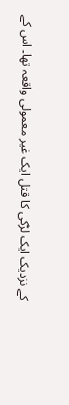کے نزدیک ایک لڑکی کا قتل ایک غیر معمولی واقعہ تھا۔ اس کے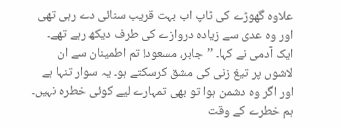علاوہ گھوڑے کی ٹاپ اب بہت قریب سنائی دے رہی تھی اور وہ عدی سے زیادہ دروازے کی طرف دیکھ رہے تھے۔
ایک آدمی نے کہا۔ ’’جابر، مسعود! تم اطمینان سے ان لاشوں پر تیغ زنی کی مشق کرسکتے ہو۔ یہ سوار تنہا ہے اور اگر وہ دشمن ہوا تو بھی تمہارے لیے کوئی خطرہ نہیں۔ ہم خطرے کے وقت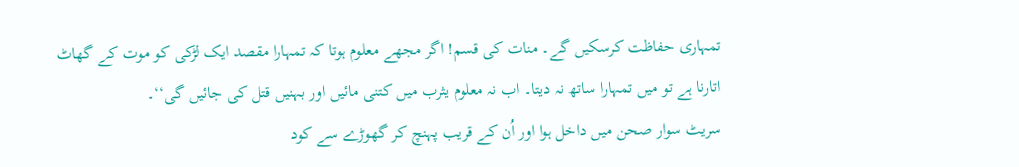تمہاری حفاظت کرسکیں گے۔ منات کی قسم! اگر مجھے معلوم ہوتا کہ تمہارا مقصد ایک لڑکی کو موت کے گھاٹ اتارنا ہے تو میں تمہارا ساتھ نہ دیتا۔ اب نہ معلوم یثرب میں کتنی مائیں اور بہنیں قتل کی جائیں گی‘‘۔
سریٹ سوار صحن میں داخل ہوا اور اُن کے قریب پہنچ کر گھوڑے سے کود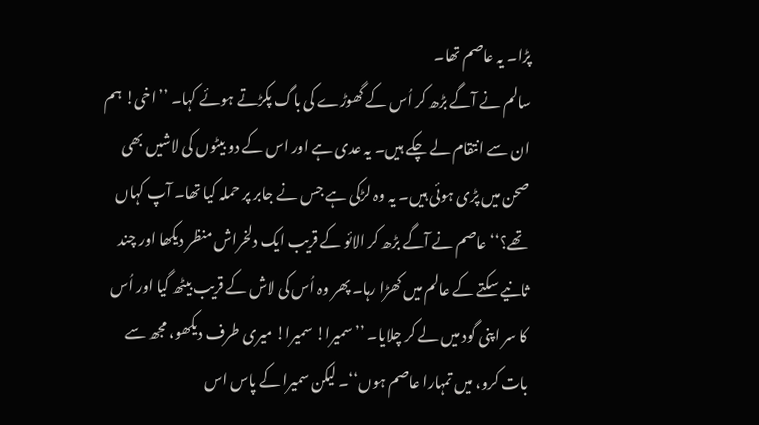پڑا۔ یہ عاصم تھا۔
سالم نے آگے بڑھ کر اُس کے گھوڑے کی باگ پکڑتے ہوئے کہا۔ ’’اخی! ہم ان سے انتقام لے چکے ہیں۔ یہ عدی ہے اور اس کے دو بیٹوں کی لاشیں بھی صحن میں پڑی ہوئی ہیں۔ یہ وہ لڑکی ہے جس نے جابر پر حملہ کیا تھا۔ آپ کہاں تھے؟‘‘ عاصم نے آگے بڑھ کر الائو کے قریب ایک دلخراش منظر دیکھا اور چند ثانیے سکتے کے عالم میں کھڑا رہا۔ پھر وہ اُس کی لاش کے قریب بیٹھ گیا اور اُس کا سر اپنی گود میں لے کر چلایا۔ ’’سمیرا! سمیرا! میری طرف دیکھو، مجھ سے بات کرو، میں تمہارا عاصم ہوں‘‘۔ لیکن سمیرا کے پاس اس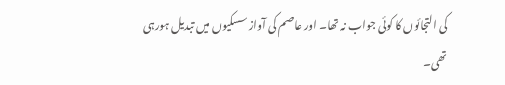کی التجائوں کا کوئی جواب نہ تھا۔ اور عاصم کی آواز سسکیوں میں تبدیل ہورہی تھی۔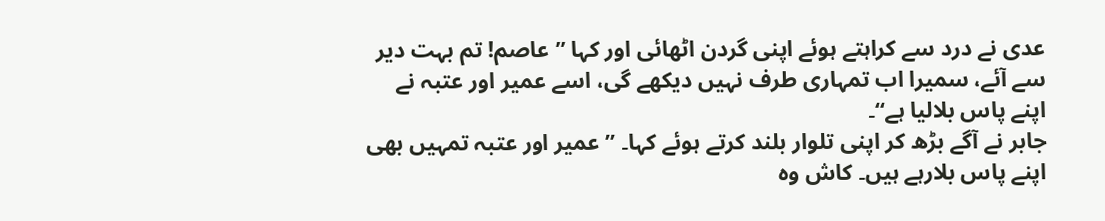عدی نے درد سے کراہتے ہوئے اپنی گردن اٹھائی اور کہا ’’عاصم! تم بہت دیر سے آئے، سمیرا اب تمہاری طرف نہیں دیکھے گی، اسے عمیر اور عتبہ نے اپنے پاس بلالیا ہے‘‘۔
جابر نے آگے بڑھ کر اپنی تلوار بلند کرتے ہوئے کہا۔ ’’عمیر اور عتبہ تمہیں بھی اپنے پاس بلارہے ہیں۔ کاش وہ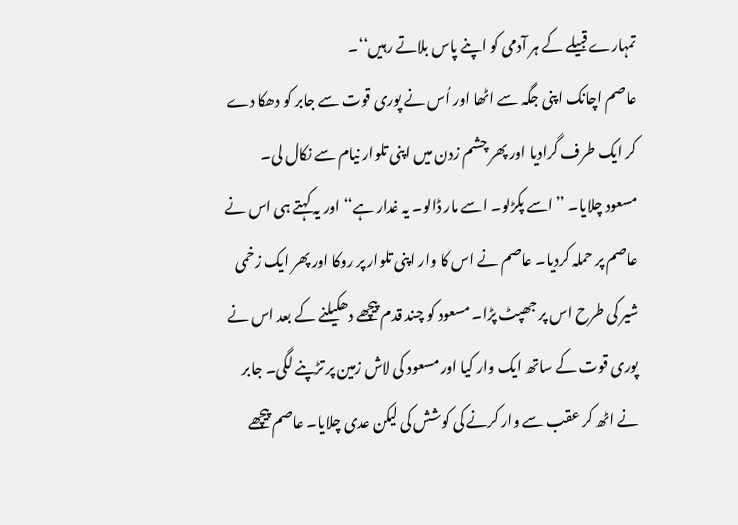تمہارے قبیلے کے ہر آدمی کو اپنے پاس بلاتے رہیں‘‘۔
عاصم اچانک اپنی جگہ سے اٹھا اور اُس نے پوری قوت سے جابر کو دھکا دے کر ایک طرف گرادیا اور پھر چشم زدن میں اپنی تلوار نیام سے نکال لی۔
مسعود چلایا۔ ’’اسے پکڑلو۔ اسے مار ڈالو۔ یہ غدار ہے‘‘ اور یہ کہتے ہی اس نے عاصم پر حملہ کردیا۔ عاصم نے اس کا وار اپنی تلوار پر روکا اور پھر ایک زخمی شیر کی طرح اس پر جھپٹ پڑا۔ مسعود کو چند قدم پیچھے دھکیلنے کے بعد اس نے پوری قوت کے ساتھ ایک وار کیا اور مسعود کی لاش زمین پر تڑپنے لگی۔ جابر نے اٹھ کر عقب سے وار کرنے کی کوشش کی لیکن عدی چلایا۔ عاصم پیچھے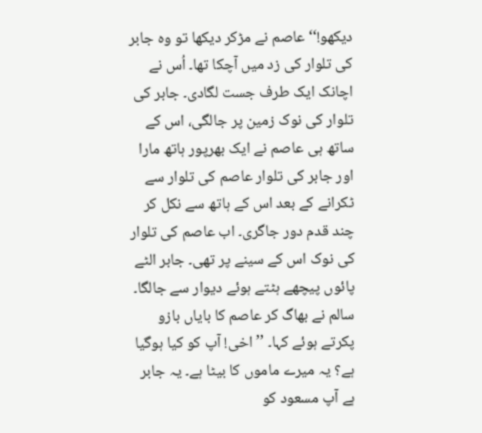دیکھو!‘‘ عاصم نے مڑکر دیکھا تو وہ جابر کی تلوار کی زد میں آچکا تھا۔ اُس نے اچانک ایک طرف جست لگادی۔ جابر کی تلوار کی نوک زمین پر جالگی، اس کے ساتھ ہی عاصم نے ایک بھرپور ہاتھ مارا اور جابر کی تلوار عاصم کی تلوار سے ٹکرانے کے بعد اس کے ہاتھ سے نکل کر چند قدم دور جاگری۔ اب عاصم کی تلوار کی نوک اس کے سینے پر تھی۔ جابر الٹے پائوں پیچھے ہٹتے ہوئے دیوار سے جالگا۔
سالم نے بھاگ کر عاصم کا بایاں بازو پکرتے ہوئے کہا۔ ’’اخی! آپ کو کیا ہوگیا ہے؟ یہ میرے ماموں کا بیٹا ہے۔ یہ جابر ہے آپ مسعود کو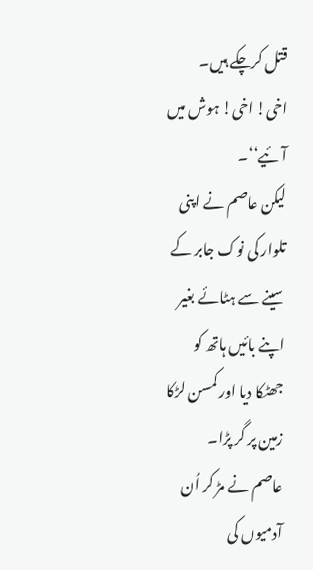قتل کرچکے ہیں۔ اخی! اخی! ہوش میں آئیے‘‘۔
لیکن عاصم نے اپنی تلوار کی نوک جابر کے سینے سے ہٹائے بغیر اپنے بائیں ہاتھ کو جھٹکا دیا اور کمسن لڑکا زمین پر گر پڑا۔
عاصم نے مڑ کر اُن آدمیوں کی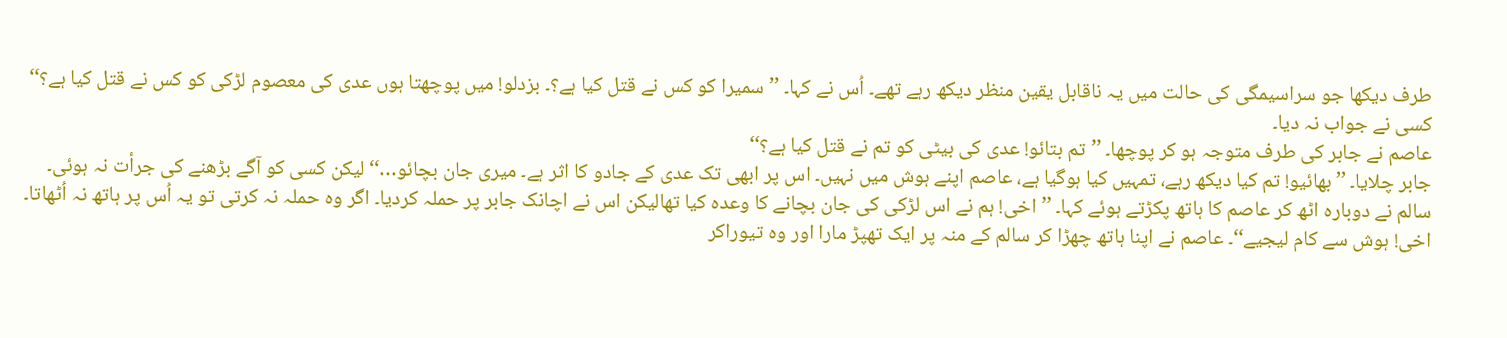طرف دیکھا جو سراسیمگی کی حالت میں یہ ناقابل یقین منظر دیکھ رہے تھے۔ اُس نے کہا۔ ’’سمیرا کو کس نے قتل کیا ہے؟۔ بزدلو! میں پوچھتا ہوں عدی کی معصوم لڑکی کو کس نے قتل کیا ہے؟‘‘
کسی نے جواب نہ دیا۔
عاصم نے جابر کی طرف متوجہ ہو کر پوچھا۔ ’’تم بتائو! عدی کی بیٹی کو تم نے قتل کیا ہے؟‘‘
جابر چلایا۔ ’’بھائیو! تم کیا دیکھ رہے، تمہیں کیا ہوگیا ہے، عاصم اپنے ہوش میں نہیں۔ اس پر ابھی تک عدی کے جادو کا اثر ہے۔ میری جان بچائو…‘‘ لیکن کسی کو آگے بڑھنے کی جرأت نہ ہوئی۔
سالم نے دوبارہ اٹھ کر عاصم کا ہاتھ پکڑتے ہوئے کہا۔ ’’اخی! ہم نے اس لڑکی کی جان بچانے کا وعدہ کیا تھالیکن اس نے اچانک جابر پر حملہ کردیا۔ اگر وہ حملہ نہ کرتی تو یہ اُس پر ہاتھ نہ اُٹھاتا۔ اخی! ہوش سے کام لیجیے‘‘۔ عاصم نے اپنا ہاتھ چھڑا کر سالم کے منہ پر ایک تھپڑ مارا اور وہ تیوراکر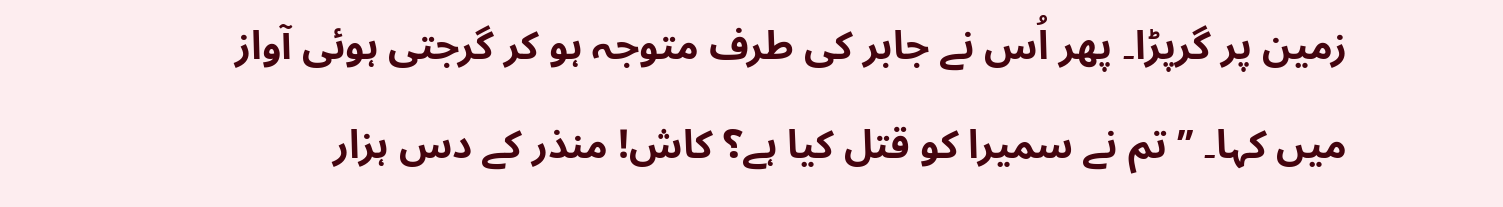زمین پر گرپڑا۔ پھر اُس نے جابر کی طرف متوجہ ہو کر گرجتی ہوئی آواز میں کہا۔ ’’تم نے سمیرا کو قتل کیا ہے؟ کاش! منذر کے دس ہزار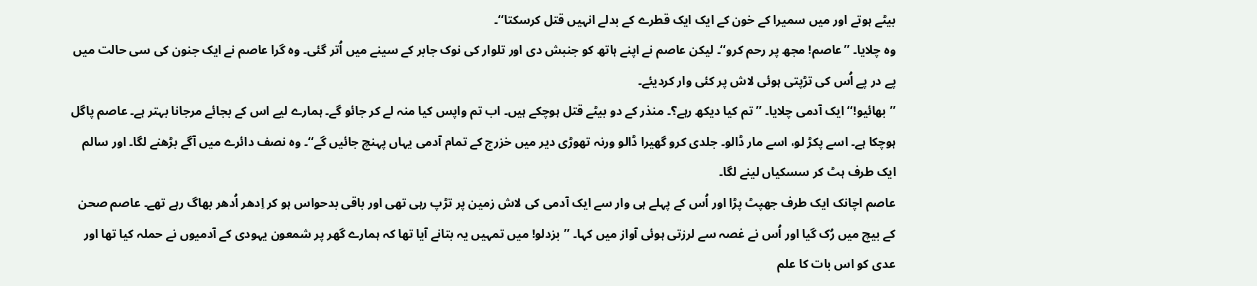بیٹے ہوتے اور میں سمیرا کے خون کے ایک ایک قطرے کے بدلے انہیں قتل کرسکتا‘‘۔
وہ چلایا۔ ’’عاصم! مجھ پر رحم کرو‘‘۔ لیکن عاصم نے اپنے ہاتھ کو جنبش دی اور تلوار کی نوک جابر کے سینے میں اُتر گئی۔ وہ گرا عاصم نے ایک جنون کی سی حالت میں پے در پے اُس کی تڑپتی ہوئی لاش پر کئی وار کردیئے۔
’’بھائیو!‘‘ ایک آدمی چلایا۔ ’’تم کیا دیکھ رہے؟۔ منذر کے دو بیٹے قتل ہوچکے ہیں۔ اب تم واپس کیا منہ لے کر جائو گے۔ ہمارے لیے اس کے بجائے مرجانا بہتر ہے۔ عاصم پاگل ہوچکا ہے۔ اسے پکڑ لو، اسے مار ڈالو۔ جلدی کرو گھیرا ڈالو ورنہ تھوڑی دیر میں خزرج کے تمام آدمی یہاں پہنچ جائیں گے‘‘۔ وہ نصف دائرے میں آگے بڑھنے لگا۔ اور سالم ایک طرف ہٹ کر سسکیاں لینے لگا۔
عاصم اچانک ایک طرف جھپٹ پڑا اور اُس کے پہلے ہی وار سے ایک آدمی کی لاش زمین پر تڑپ رہی تھی اور باقی بدحواس ہو کر اِدھر اُدھر بھاگ رہے تھے۔ عاصم صحن کے بیچ میں رُک گیا اور اُس نے غصہ سے لرزتی ہوئی آواز میں کہا۔ ’’بزدلو! میں تمہیں یہ بتانے آیا تھا کہ ہمارے گھر پر شمعون یہودی کے آدمیوں نے حملہ کیا تھا اور عدی کو اس بات کا علم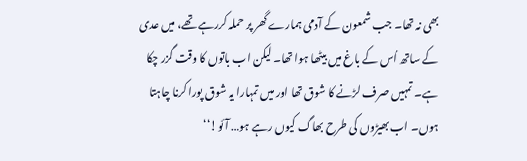بھی نہ تھا۔ جب شمعون کے آدمی ہمارے گھر پر حملہ کررہے تھے، میں عدی کے ساتھ اُس کے باغ میں بیٹھا ہوا تھا۔ لیکن اب باتوں کا وقت گزر چکا ہے۔ تمہیں صرف لڑنے کا شوق تھا اور میں تمہارا یہ شوق پورا کرنا چاہتا ہوں۔ اب بھیڑوں کی طرح بھاگ کیوں رہے ہو… آئو!‘‘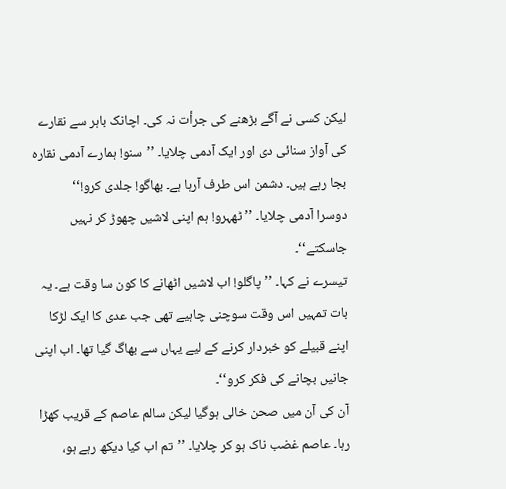لیکن کسی نے آگے بڑھنے کی جرأت نہ کی۔ اچانک باہر سے نقارے کی آواز سنائی دی اور ایک آدمی چلایا۔ ’’سنو! ہمارے آدمی نقارہ بجا رہے ہیں۔ دشمن اس طرف آرہا ہے۔ بھاگو! جلدی کرو!‘‘
دوسرا آدمی چلایا۔ ’’ٹھہرو! ہم اپنی لاشیں چھوڑ کر نہیں جاسکتے‘‘۔
تیسرے نے کہا۔ ’’پاگلو! اب لاشیں اٹھانے کا کون سا وقت ہے۔ یہ بات تمہیں اس وقت سوچنی چاہیے تھی جب عدی کا ایک لڑکا اپنے قبیلے کو خبردار کرنے کے لیے یہاں سے بھاگ گیا تھا۔ اب اپنی جانیں بچانے کی فکر کرو‘‘۔
آن کی آن میں صحن خالی ہوگیا لیکن سالم عاصم کے قریب کھڑا رہا۔ عاصم غضب ناک ہو کر چلایا۔ ’’تم اب کیا دیکھ رہے ہو،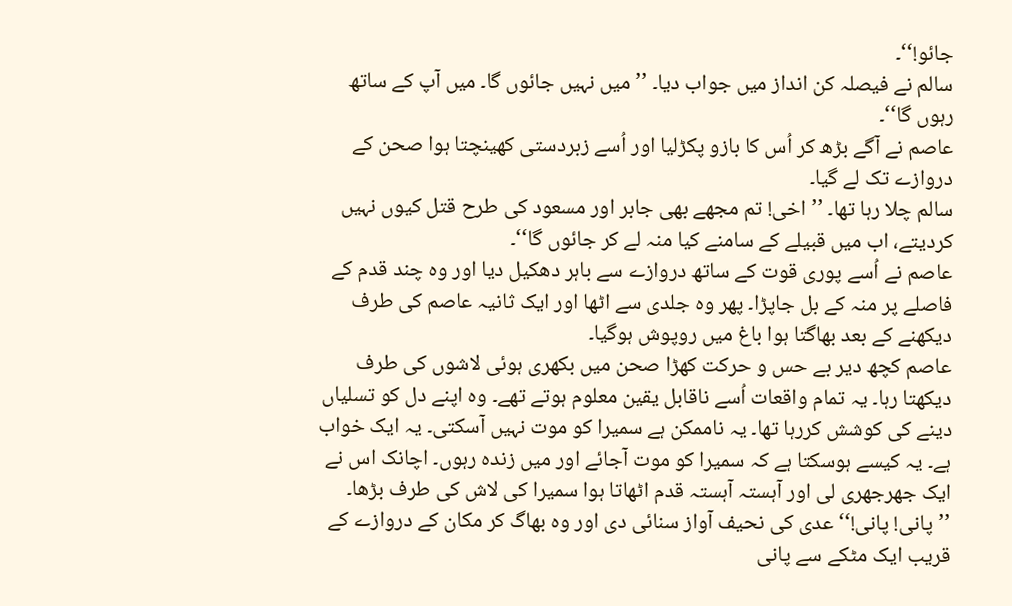جائو!‘‘۔
سالم نے فیصلہ کن انداز میں جواب دیا۔ ’’میں نہیں جائوں گا۔ میں آپ کے ساتھ رہوں گا‘‘۔
عاصم نے آگے بڑھ کر اُس کا بازو پکڑلیا اور اُسے زبردستی کھینچتا ہوا صحن کے دروازے تک لے گیا۔
سالم چلا رہا تھا۔ ’’اخی! تم مجھے بھی جابر اور مسعود کی طرح قتل کیوں نہیں کردیتے، اب میں قبیلے کے سامنے کیا منہ لے کر جائوں گا‘‘۔
عاصم نے اُسے پوری قوت کے ساتھ دروازے سے باہر دھکیل دیا اور وہ چند قدم کے فاصلے پر منہ کے بل جاپڑا۔ پھر وہ جلدی سے اٹھا اور ایک ثانیہ عاصم کی طرف دیکھنے کے بعد بھاگتا ہوا باغ میں روپوش ہوگیا۔
عاصم کچھ دیر بے حس و حرکت کھڑا صحن میں بکھری ہوئی لاشوں کی طرف دیکھتا رہا۔ یہ تمام واقعات اُسے ناقابل یقین معلوم ہوتے تھے۔ وہ اپنے دل کو تسلیاں دینے کی کوشش کررہا تھا۔ یہ ناممکن ہے سمیرا کو موت نہیں آسکتی۔ یہ ایک خواب ہے۔ یہ کیسے ہوسکتا ہے کہ سمیرا کو موت آجائے اور میں زندہ رہوں۔ اچانک اس نے ایک جھرجھری لی اور آہستہ آہستہ قدم اٹھاتا ہوا سمیرا کی لاش کی طرف بڑھا۔
’’پانی! پانی!‘‘ عدی کی نحیف آواز سنائی دی اور وہ بھاگ کر مکان کے دروازے کے قریب ایک مٹکے سے پانی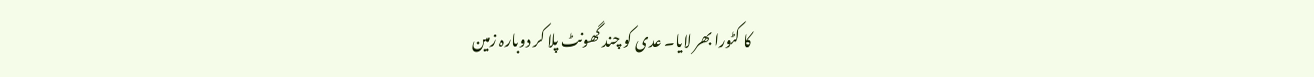کا کٹورا بھر لایا۔ عدی کو چند گھونٹ پلا کر دوبارہ زمین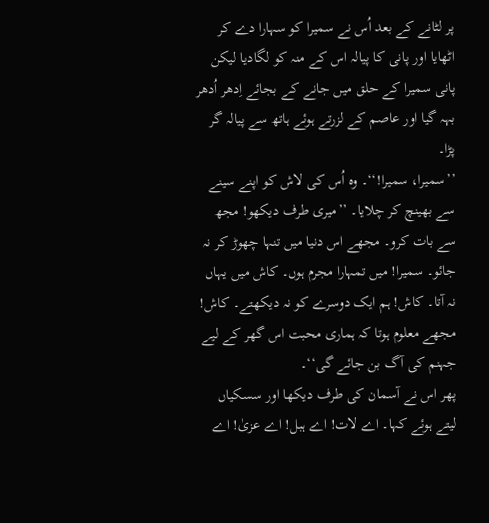پر لٹانے کے بعد اُس نے سمیرا کو سہارا دے کر اٹھایا اور پانی کا پیالہ اس کے منہ کو لگادیا لیکن پانی سمیرا کے حلق میں جانے کے بجائے اِدھر اُدھر بہہ گیا اور عاصم کے لزرتے ہوئے ہاتھ سے پیالہ گر پڑا۔
’’سمیرا، سمیرا!‘‘۔ وہ اُس کی لاش کو اپنے سینے سے بھینچ کر چلایا۔ ’’میری طرف دیکھو! مجھ سے بات کرو۔ مجھے اس دنیا میں تنہا چھوڑ کر نہ جائو۔ سمیرا! میں تمہارا مجرم ہوں۔ کاش میں یہاں نہ آتا۔ کاش! ہم ایک دوسرے کو نہ دیکھتے۔ کاش! مجھے معلوم ہوتا کہ ہماری محبت اس گھر کے لیے جہنم کی آگ بن جائے گی‘‘۔
پھر اس نے آسمان کی طرف دیکھا اور سسکیاں لیتے ہوئے کہا۔ اے لات! اے ہبل! اے عزیٰ! اے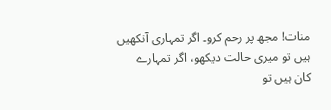منات! مجھ پر رحم کرو۔ اگر تمہاری آنکھیں ہیں تو میری حالت دیکھو، اگر تمہارے کان ہیں تو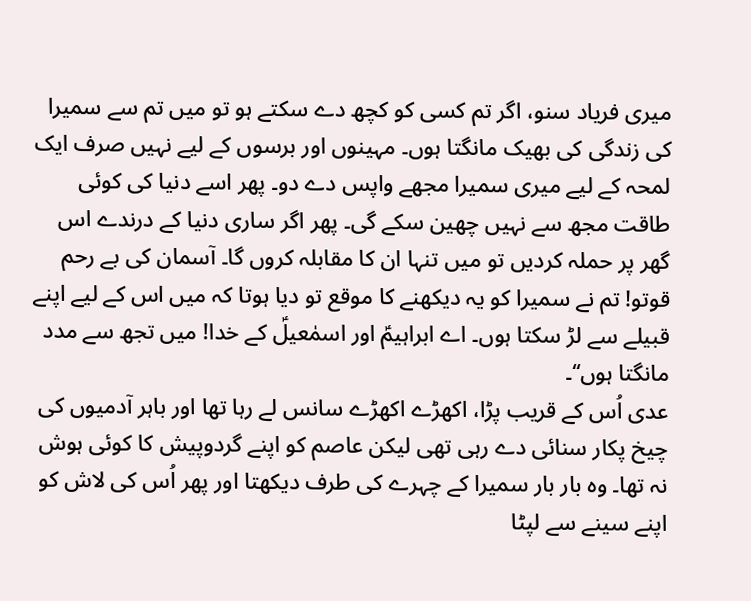میری فریاد سنو، اگر تم کسی کو کچھ دے سکتے ہو تو میں تم سے سمیرا کی زندگی کی بھیک مانگتا ہوں۔ مہینوں اور برسوں کے لیے نہیں صرف ایک لمحہ کے لیے میری سمیرا مجھے واپس دے دو۔ پھر اسے دنیا کی کوئی طاقت مجھ سے نہیں چھین سکے گی۔ پھر اگر ساری دنیا کے درندے اس گھر پر حملہ کردیں تو میں تنہا ان کا مقابلہ کروں گا۔ آسمان کی بے رحم قوتو! تم نے سمیرا کو یہ دیکھنے کا موقع تو دیا ہوتا کہ میں اس کے لیے اپنے قبیلے سے لڑ سکتا ہوں۔ اے ابراہیمؑ اور اسمٰعیلؑ کے خدا! میں تجھ سے مدد مانگتا ہوں‘‘۔
عدی اُس کے قریب پڑا، اکھڑے اکھڑے سانس لے رہا تھا اور باہر آدمیوں کی چیخ پکار سنائی دے رہی تھی لیکن عاصم کو اپنے گردوپیش کا کوئی ہوش نہ تھا۔ وہ بار بار سمیرا کے چہرے کی طرف دیکھتا اور پھر اُس کی لاش کو اپنے سینے سے لپٹا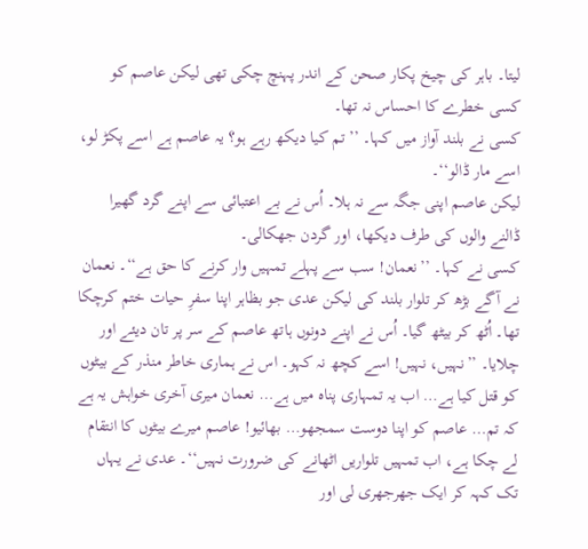لیتا۔ باہر کی چیخ پکار صحن کے اندر پہنچ چکی تھی لیکن عاصم کو کسی خطرے کا احساس نہ تھا۔
کسی نے بلند آواز میں کہا۔ ’’تم کیا دیکھ رہے ہو؟ یہ عاصم ہے اسے پکڑ لو، اسے مار ڈالو‘‘۔
لیکن عاصم اپنی جگہ سے نہ ہلا۔ اُس نے بے اعتبائی سے اپنے گرد گھیرا ڈالنے والوں کی طرف دیکھا، اور گردن جھکالی۔
کسی نے کہا۔ ’’نعمان! سب سے پہلے تمہیں وار کرنے کا حق ہے‘‘۔ نعمان نے آگے بڑھ کر تلوار بلند کی لیکن عدی جو بظاہر اپنا سفرِ حیات ختم کرچکا تھا۔ اُٹھ کر بیٹھ گیا۔ اُس نے اپنے دونوں ہاتھ عاصم کے سر پر تان دیئے اور چلایا۔ ’’نہیں، نہیں! اسے کچھ نہ کہو۔ اس نے ہماری خاطر منذر کے بیٹوں کو قتل کیا ہے… اب یہ تمہاری پناہ میں ہے… نعمان میری آخری خواہش یہ ہے کہ تم… عاصم کو اپنا دوست سمجھو… بھائیو! عاصم میرے بیٹوں کا انتقام لے چکا ہے، اب تمہیں تلواریں اٹھانے کی ضرورت نہیں‘‘۔ عدی نے یہاں تک کہہ کر ایک جھرجھری لی اور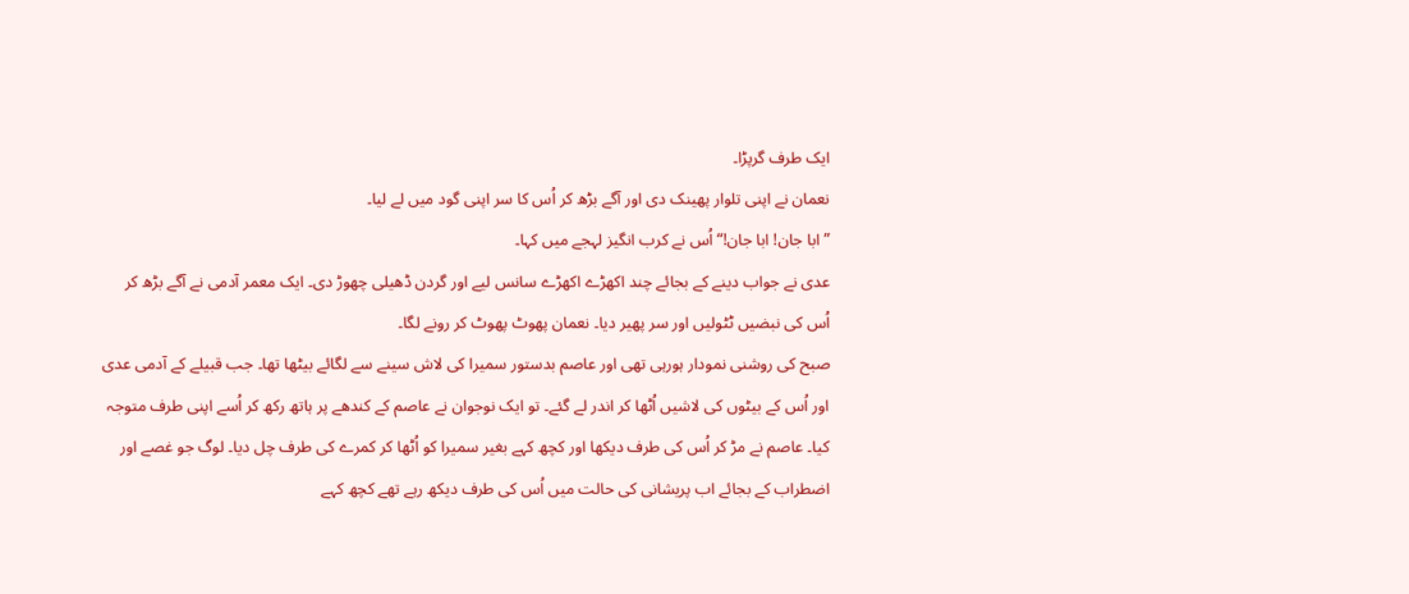ایک طرف گرپڑا۔
نعمان نے اپنی تلوار پھینک دی اور آگے بڑھ کر اُس کا سر اپنی گود میں لے لیا۔
’’ابا جان! ابا جان!‘‘ اُس نے کرب انگیز لہجے میں کہا۔
عدی نے جواب دینے کے بجائے چند اکھڑے اکھڑے سانس لیے اور گردن ڈھیلی چھوڑ دی۔ ایک معمر آدمی نے آگے بڑھ کر اُس کی نبضیں ٹٹولیں اور سر پھیر دیا۔ نعمان پھوٹ پھوٹ کر رونے لگا۔
صبح کی روشنی نمودار ہورہی تھی اور عاصم بدستور سمیرا کی لاش سینے سے لگائے بیٹھا تھا۔ جب قبیلے کے آدمی عدی اور اُس کے بیٹوں کی لاشیں اُٹھا کر اندر لے گئے۔ تو ایک نوجوان نے عاصم کے کندھے پر ہاتھ رکھ کر اُسے اپنی طرف متوجہ کیا۔ عاصم نے مڑ کر اُس کی طرف دیکھا اور کچھ کہے بغیر سمیرا کو اُٹھا کر کمرے کی طرف چل دیا۔ لوگ جو غصے اور اضطراب کے بجائے اب پریشانی کی حالت میں اُس کی طرف دیکھ رہے تھے کچھ کہے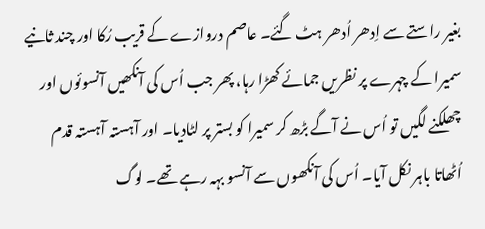بغیر راستے سے اِدھر اُدھر ہٹ گئے۔ عاصم دروازے کے قریب رُکا اور چند ثانیے سمیرا کے چہرے پر نظریں جمائے کھڑا رہا، پھر جب اُس کی آنکھیں آنسوئوں اور چھلکنے لگیں تو اُس نے آگے بڑھ کر سمیرا کو بستر پر لٹادیا۔ اور آہستہ آہستہ قدم اُٹھاتا باہر نکل آیا۔ اُس کی آنکھوں سے آنسو بہہ رہے تھے۔ لوگ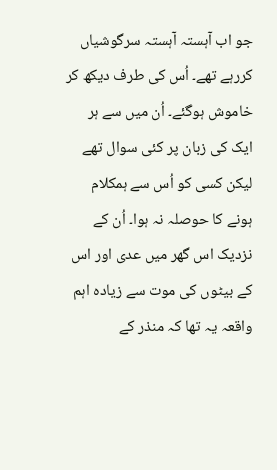جو اب آہستہ آہستہ سرگوشیاں کررہے تھے۔ اُس کی طرف دیکھ کر خاموش ہوگئے۔ اُن میں سے ہر ایک کی زبان پر کئی سوال تھے لیکن کسی کو اُس سے ہمکلام ہونے کا حوصلہ نہ ہوا۔ اُن کے نزدیک اس گھر میں عدی اور اس کے بیٹوں کی موت سے زیادہ اہم واقعہ یہ تھا کہ منذر کے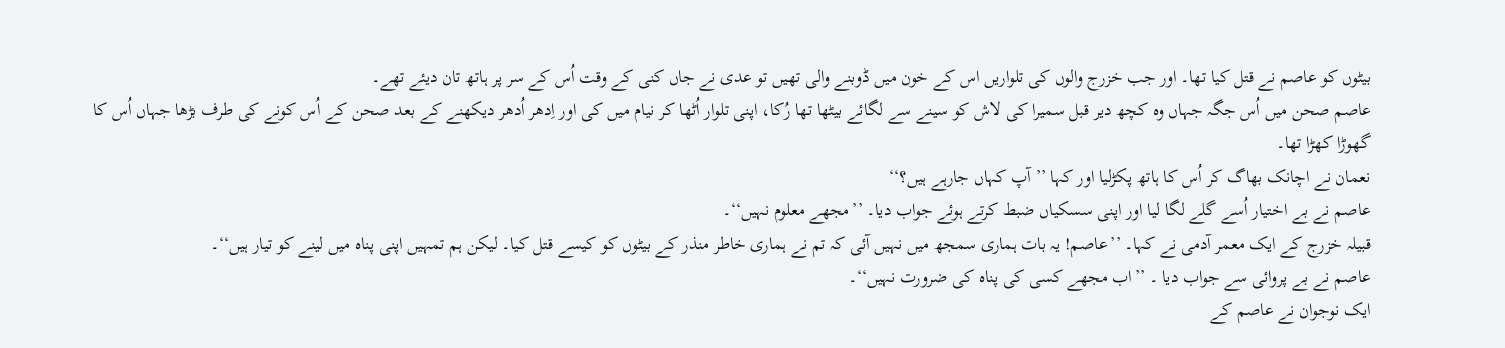بیٹوں کو عاصم نے قتل کیا تھا۔ اور جب خزرج والوں کی تلواریں اس کے خون میں ڈوبنے والی تھیں تو عدی نے جاں کنی کے وقت اُس کے سر پر ہاتھ تان دیئے تھے۔
عاصم صحن میں اُس جگہ جہاں وہ کچھ دیر قبل سمیرا کی لاش کو سینے سے لگائے بیٹھا تھا رُکا، اپنی تلوار اُٹھا کر نیام میں کی اور اِدھر اُدھر دیکھنے کے بعد صحن کے اُس کونے کی طرف بڑھا جہاں اُس کا گھوڑا کھڑا تھا۔
نعمان نے اچانک بھاگ کر اُس کا ہاتھ پکڑلیا اور کہا ’’آپ کہاں جارہے ہیں؟‘‘
عاصم نے بے اختیار اُسے گلے لگا لیا اور اپنی سسکیاں ضبط کرتے ہوئے جواب دیا۔ ’’مجھے معلوم نہیں‘‘۔
قبیلہ خزرج کے ایک معمر آدمی نے کہا۔ ’’عاصم! یہ بات ہماری سمجھ میں نہیں آئی کہ تم نے ہماری خاطر منذر کے بیٹوں کو کیسے قتل کیا۔ لیکن ہم تمہیں اپنی پناہ میں لینے کو تیار ہیں‘‘۔
عاصم نے بے پروائی سے جواب دیا ۔ ’’اب مجھے کسی کی پناہ کی ضرورت نہیں‘‘۔
ایک نوجوان نے عاصم کے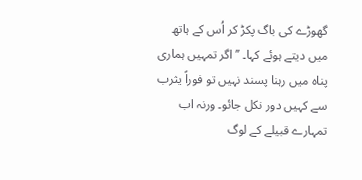گھوڑے کی باگ پکڑ کر اُس کے ہاتھ میں دیتے ہوئے کہا۔ ’’اگر تمہیں ہماری پناہ میں رہنا پسند نہیں تو فوراً یثرب سے کہیں دور نکل جائو۔ ورنہ اب تمہارے قبیلے کے لوگ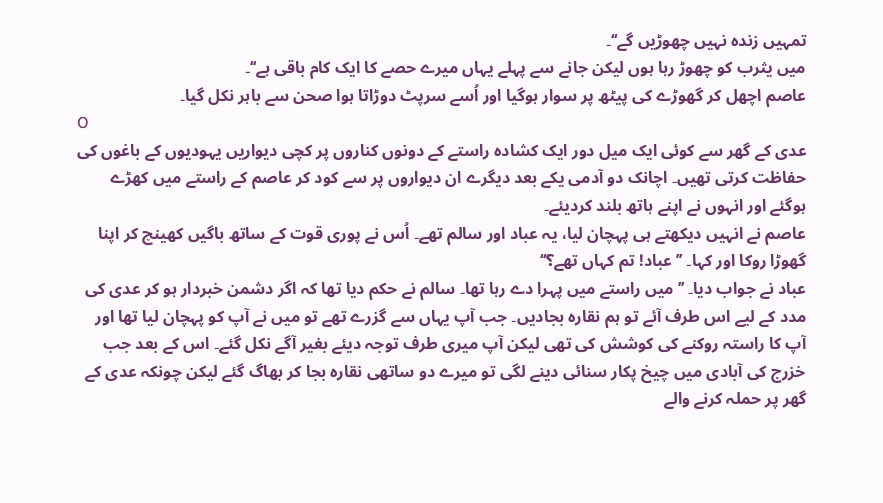تمہیں زندہ نہیں چھوڑیں گے‘‘۔
میں یثرب کو چھوڑ رہا ہوں لیکن جانے سے پہلے یہاں میرے حصے کا ایک کام باقی ہے‘‘۔
عاصم اچھل کر گھوڑے کی پیٹھ پر سوار ہوگیا اور اُسے سرپٹ دوڑاتا ہوا صحن سے باہر نکل گیا۔
O
عدی کے گھر سے کوئی ایک میل دور ایک کشادہ راستے کے دونوں کناروں پر کچی دیواریں یہودیوں کے باغوں کی حفاظت کرتی تھیں۔ اچانک دو آدمی یکے بعد دیگرے ان دیواروں پر سے کود کر عاصم کے راستے میں کھڑے ہوگئے اور انہوں نے اپنے ہاتھ بلند کردیئے۔
عاصم نے انہیں دیکھتے ہی پہچان لیا، یہ عباد اور سالم تھے۔ اُس نے پوری قوت کے ساتھ باگیں کھینچ کر اپنا گھوڑا روکا اور کہا۔ ’’عباد! تم کہاں تھے؟‘‘
عباد نے جواب دیا۔ ’’میں راستے میں پہرا دے رہا تھا۔ سالم نے حکم دیا تھا کہ اگر دشمن خبردار ہو کر عدی کی مدد کے لیے اس طرف آئے تو ہم نقارہ بجادیں۔ جب آپ یہاں سے گزرے تھے تو میں نے آپ کو پہچان لیا تھا اور آپ کا راستہ روکنے کی کوشش کی تھی لیکن آپ میری طرف توجہ دیئے بغیر آگے نکل گئے۔ اس کے بعد جب خزرج کی آبادی میں چیخ پکار سنائی دینے لگی تو میرے دو ساتھی نقارہ بجا کر بھاگ گئے لیکن چونکہ عدی کے گھر پر حملہ کرنے والے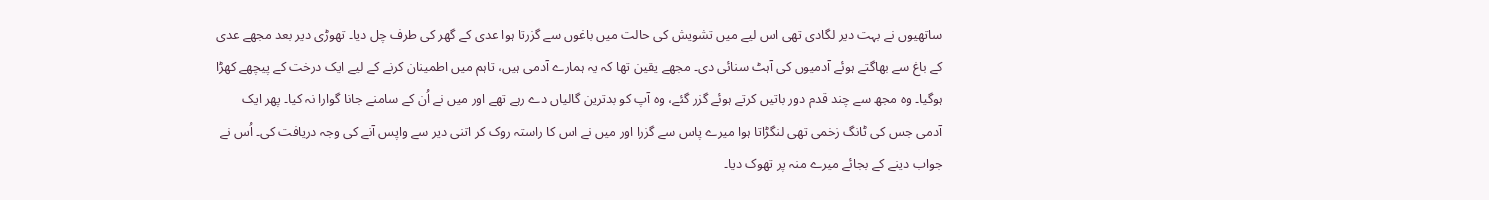ساتھیوں نے بہت دیر لگادی تھی اس لیے میں تشویش کی حالت میں باغوں سے گزرتا ہوا عدی کے گھر کی طرف چل دیا۔ تھوڑی دیر بعد مجھے عدی کے باغ سے بھاگتے ہوئے آدمیوں کی آہٹ سنائی دی۔ مجھے یقین تھا کہ یہ ہمارے آدمی ہیں، تاہم میں اطمینان کرنے کے لیے ایک درخت کے پیچھے کھڑا ہوگیا۔ وہ مجھ سے چند قدم دور باتیں کرتے ہوئے گزر گئے، وہ آپ کو بدترین گالیاں دے رہے تھے اور میں نے اُن کے سامنے جانا گوارا نہ کیا۔ پھر ایک آدمی جس کی ٹانگ زخمی تھی لنگڑاتا ہوا میرے پاس سے گزرا اور میں نے اس کا راستہ روک کر اتنی دیر سے واپس آنے کی وجہ دریافت کی۔ اُس نے جواب دینے کے بجائے میرے منہ پر تھوک دیا۔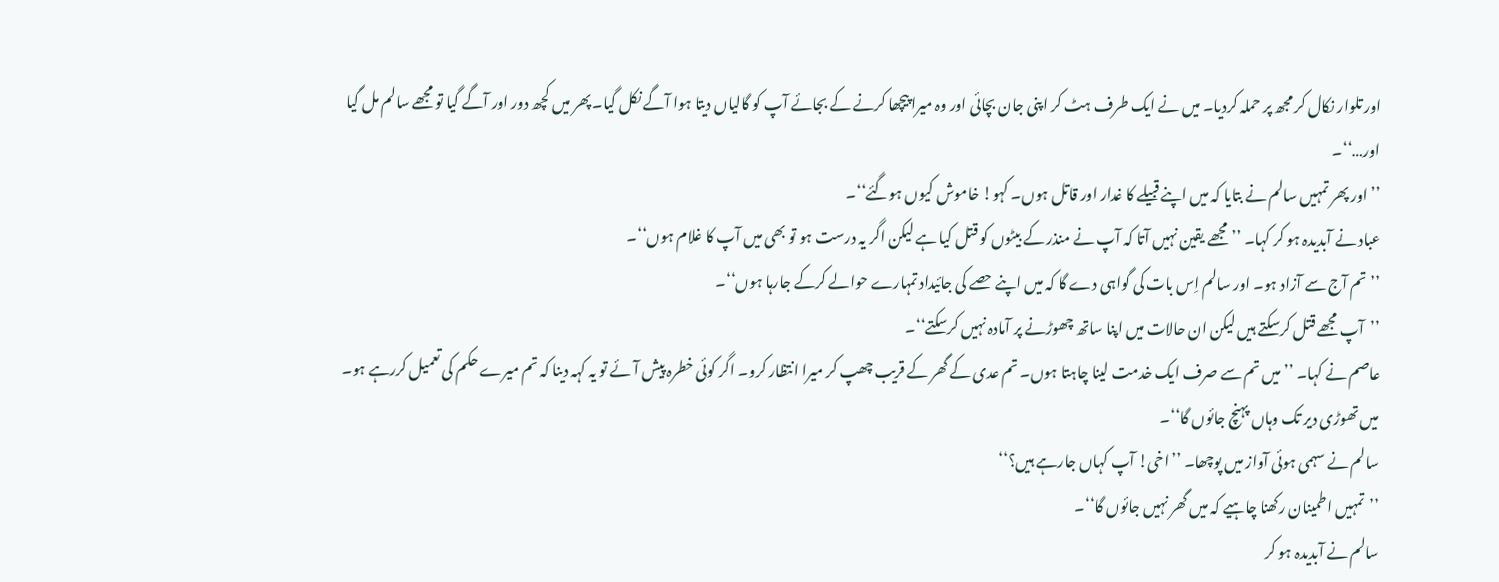اور تلوار نکال کر مجھ پر حملہ کردیا۔ میں نے ایک طرف ہٹ کر اپنی جان بچائی اور وہ میرا پیچھا کرنے کے بجائے آپ کو گالیاں دیتا ہوا آگے نکل گیا۔ پھر میں کچھ دور اور آگے گیا تو مجھے سالم مل گیا اور…‘‘۔
’’اور پھر تمہیں سالم نے بتایا کہ میں اپنے قبیلے کا غدار اور قاتل ہوں۔ کہو! خاموش کیوں ہوگئے‘‘۔
عباد نے آبدیدہ ہو کر کہا۔ ’’مجھے یقین نہیں آتا کہ آپ نے منذر کے بیٹوں کو قتل کیا ہے لیکن اگر یہ درست ہو تو بھی میں آپ کا غلام ہوں‘‘۔
’’تم آج سے آزاد ہو۔ اور سالم اِس بات کی گواہی دے گا کہ میں اپنے حصے کی جائیداد تمہارے حوالے کرکے جارہا ہوں‘‘۔
’’آپ مجھے قتل کرسکتے ہیں لیکن ان حالات میں اپنا ساتھ چھوڑنے پر آمادہ نہیں کرسکتے‘‘۔
عاصم نے کہا۔ ’’میں تم سے صرف ایک خدمت لینا چاہتا ہوں۔ تم عدی کے گھر کے قریب چھپ کر میرا انتظار کرو۔ اگر کوئی خطرہ پیش آئے تو یہ کہہ دینا کہ تم میرے حکم کی تعمیل کررہے ہو۔ میں تھوڑی دیر تک وہاں پہنچ جائوں گا‘‘۔
سالم نے سہمی ہوئی آواز میں پوچھا۔ ’’اخی! آپ کہاں جارہے ہیں؟‘‘
’’تمہیں اطمینان رکھنا چاہیے کہ میں گھر نہیں جائوں گا‘‘۔
سالم نے آبدیدہ ہو کر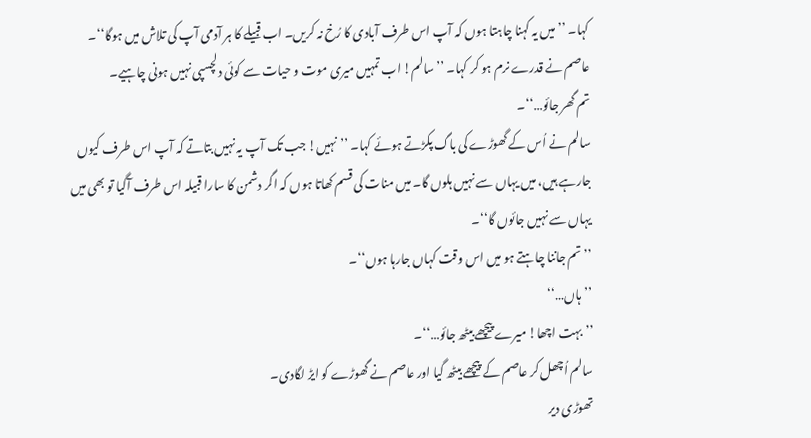کہا۔ ’’میں یہ کہنا چاہتا ہوں کہ آپ اس طرف آبادی کا رُخ نہ کریں۔ اب قبیلے کا ہر آدمی آپ کی تلاش میں ہوگا‘‘۔
عاصم نے قدرے نرم ہو کر کہا۔ ’’سالم! اب تمہیں میری موت و حیات سے کوئی دلچسپی نہیں ہونی چاہیے۔
تم گھر جائو…‘‘۔
سالم نے اُس کے گھوڑے کی باگ پکڑتے ہوئے کہا۔ ’’نہیں! جب تک آپ یہ نہیں بتاتے کہ آپ اس طرف کیوں جارہے ہیں، میں یہاں سے نہیں ہلوں گا۔ میں منات کی قسم کھاتا ہوں کہ اگر دشمن کا سارا قبیلہ اس طرف آگیا تو بھی میں یہاں سے نہیں جائوں گا‘‘۔
’’تم جاننا چاہتے ہو میں اس وقت کہاں جارہا ہوں‘‘۔
’’ہاں…‘‘
’’بہت اچھا! میرے پیچھے بیٹھ جائو…‘‘۔
سالم اُچھل کر عاصم کے پیچھے بیٹھ گیا اور عاصم نے گھوڑے کو ایڑ لگادی۔
تھوڑی دیر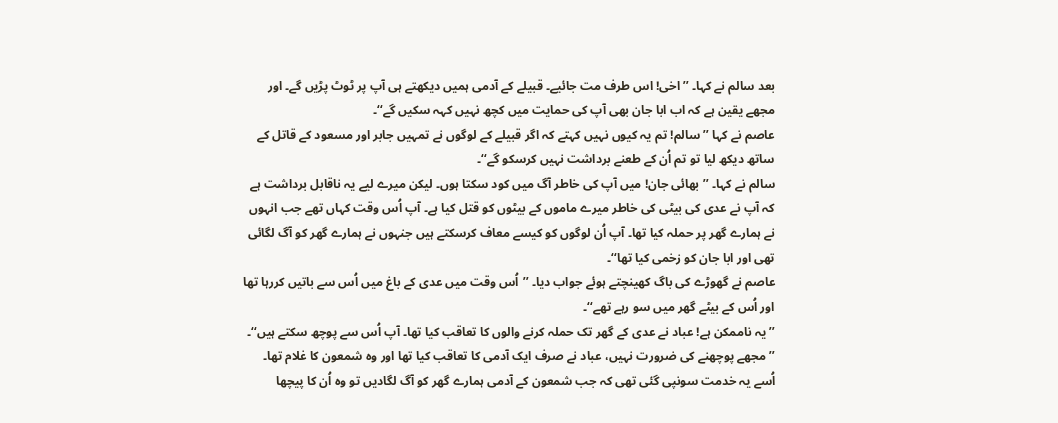بعد سالم نے کہا۔ ’’اخی! اس طرف مت جائیے۔ قبیلے کے آدمی ہمیں دیکھتے ہی آپ پر ٹوٹ پڑیں گے۔ اور مجھے یقین ہے کہ اب ابا جان بھی آپ کی حمایت میں کچھ نہیں کہہ سکیں گے‘‘۔
عاصم نے کہا ’’سالم! تم یہ کیوں نہیں کہتے کہ اگر قبیلے کے لوگوں نے تمہیں جابر اور مسعود کے قاتل کے ساتھ دیکھ لیا تو تم اُن کے طعنے برداشت نہیں کرسکو گے‘‘۔
سالم نے کہا۔ ’’بھائی جان! میں آپ کی خاطر آگ میں کود سکتا ہوں۔ لیکن میرے لیے یہ ناقابل برداشت ہے کہ آپ نے عدی کی بیٹی کی خاطر میرے ماموں کے بیٹوں کو قتل کیا ہے۔ آپ اُس وقت کہاں تھے جب انہوں نے ہمارے گھر پر حملہ کیا تھا۔ آپ اُن لوگوں کو کیسے معاف کرسکتے ہیں جنہوں نے ہمارے گھر کو آگ لگائی تھی اور ابا جان کو زخمی کیا تھا‘‘۔
عاصم نے گھوڑے کی باگ کھینچتے ہوئے جواب دیا۔ ’’اُس وقت میں عدی کے باغ میں اُس سے باتیں کررہا تھا اور اُس کے بیٹے گھر میں سو رہے تھے‘‘۔
’’یہ ناممکن ہے! عباد نے عدی کے گھر تک حملہ کرنے والوں کا تعاقب کیا تھا۔ آپ اُس سے پوچھ سکتے ہیں‘‘۔
’’مجھے پوچھنے کی ضرورت نہیں، عباد نے صرف ایک آدمی کا تعاقب کیا تھا اور وہ شمعون کا غلام تھا۔ اُسے یہ خدمت سونپی گئی تھی کہ جب شمعون کے آدمی ہمارے گھر کو آگ لگادیں تو وہ اُن کا پیچھا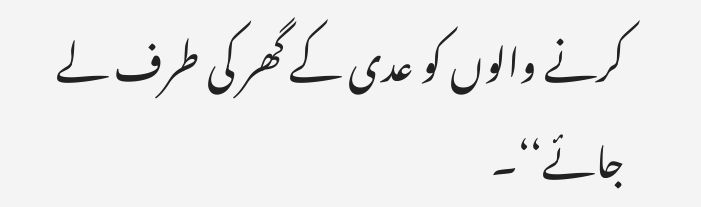کرنے والوں کو عدی کے گھر کی طرف لے جائے‘‘۔